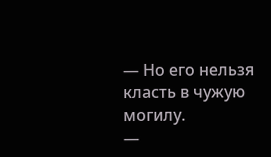— Но его нельзя класть в чужую могилу.
—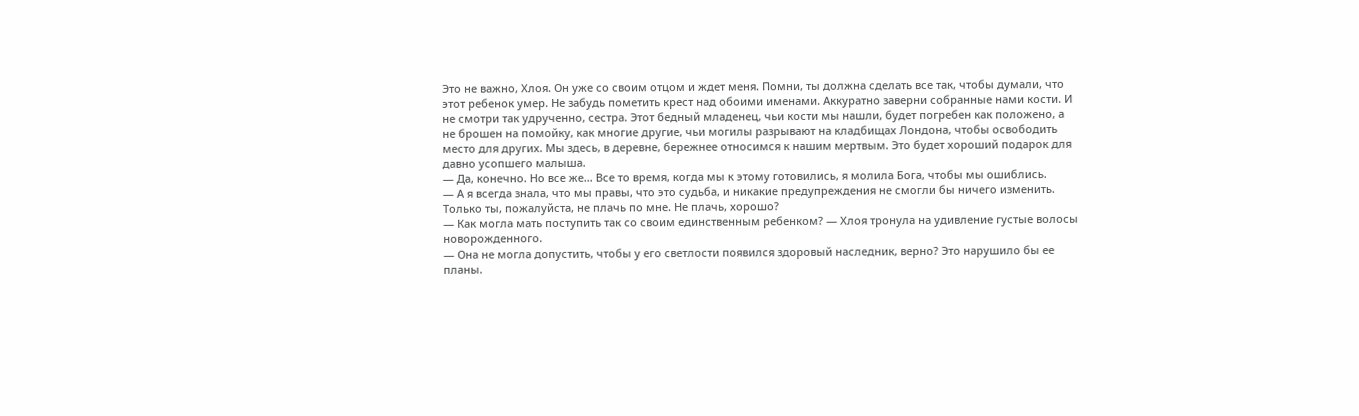Это не важно, Хлоя. Он уже со своим отцом и ждет меня. Помни, ты должна сделать все так, чтобы думали, что этот ребенок умер. Не забудь пометить крест над обоими именами. Аккуратно заверни собранные нами кости. И не смотри так удрученно, сестра. Этот бедный младенец, чьи кости мы нашли, будет погребен как положено, а не брошен на помойку, как многие другие, чьи могилы разрывают на кладбищах Лондона, чтобы освободить место для других. Мы здесь, в деревне, бережнее относимся к нашим мертвым. Это будет хороший подарок для давно усопшего малыша.
— Да, конечно. Но все же… Все то время, когда мы к этому готовились, я молила Бога, чтобы мы ошиблись.
— А я всегда знала, что мы правы, что это судьба, и никакие предупреждения не смогли бы ничего изменить. Только ты, пожалуйста, не плачь по мне. Не плачь, хорошо?
— Как могла мать поступить так со своим единственным ребенком? — Хлоя тронула на удивление густые волосы новорожденного.
— Она не могла допустить, чтобы у его светлости появился здоровый наследник, верно? Это нарушило бы ее планы.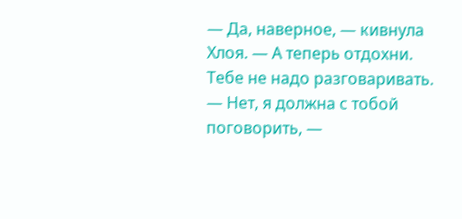— Да, наверное, — кивнула Хлоя. — А теперь отдохни. Тебе не надо разговаривать.
— Нет, я должна с тобой поговорить, —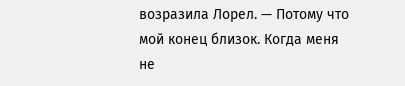возразила Лорел. — Потому что мой конец близок. Когда меня не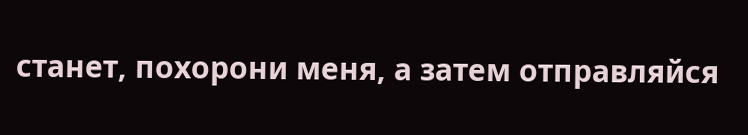станет, похорони меня, а затем отправляйся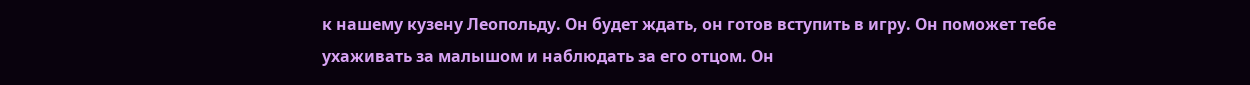к нашему кузену Леопольду. Он будет ждать, он готов вступить в игру. Он поможет тебе ухаживать за малышом и наблюдать за его отцом. Он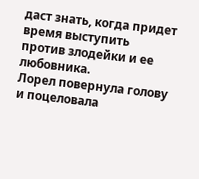даст знать, когда придет время выступить против злодейки и ее любовника.
Лорел повернула голову и поцеловала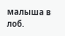малыша в лоб.